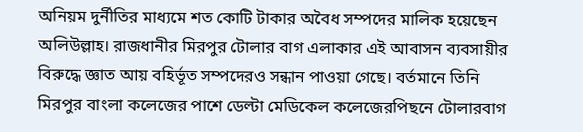অনিয়ম দুর্নীতির মাধ্যমে শত কোটি টাকার অবৈধ সম্পদের মালিক হয়েছেন অলিউল্লাহ। রাজধানীর মিরপুর টোলার বাগ এলাকার এই আবাসন ব্যবসায়ীর বিরুদ্ধে জ্ঞাত আয় বহির্ভূত সম্পদেরও সন্ধান পাওয়া গেছে। বর্তমানে তিনি মিরপুর বাংলা কলেজের পাশে ডেল্টা মেডিকেল কলেজেরপিছনে টোলারবাগ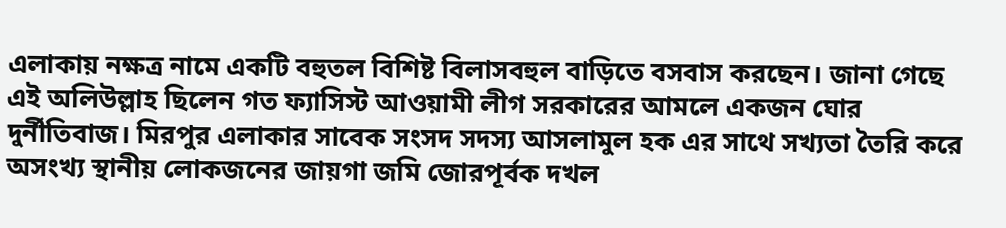এলাকায় নক্ষত্র নামে একটি বহুতল বিশিষ্ট বিলাসবহুল বাড়িতে বসবাস করছেন। জানা গেছে এই অলিউল্লাহ ছিলেন গত ফ্যাসিস্ট আওয়ামী লীগ সরকারের আমলে একজন ঘোর দুর্নীতিবাজ। মিরপুর এলাকার সাবেক সংসদ সদস্য আসলামুল হক এর সাথে সখ্যতা তৈরি করে অসংখ্য স্থানীয় লোকজনের জায়গা জমি জোরপূর্বক দখল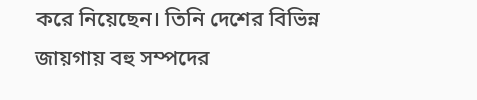করে নিয়েছেন। তিনি দেশের বিভিন্ন জায়গায় বহু সম্পদের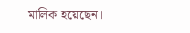মালিক হয়েছেন।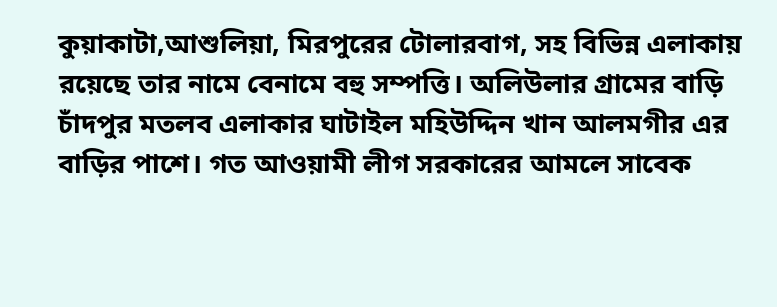কুয়াকাটা,আশুলিয়া, মিরপুরের টোলারবাগ, সহ বিভিন্ন এলাকায় রয়েছে তার নামে বেনামে বহু সম্পত্তি। অলিউলার গ্রামের বাড়ি চাঁদপুর মতলব এলাকার ঘাটাইল মহিউদ্দিন খান আলমগীর এর বাড়ির পাশে। গত আওয়ামী লীগ সরকারের আমলে সাবেক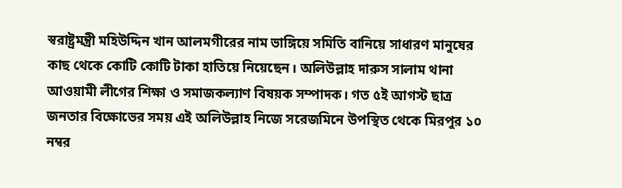স্বরাষ্ট্রমন্ত্রী মহিউদ্দিন খান আলমগীরের নাম ভাঙ্গিয়ে সমিতি বানিয়ে সাধারণ মানুষের কাছ থেকে কোটি কোটি টাকা হাতিয়ে নিয়েছেন। অলিউল্লাহ দারুস সালাম থানা আওয়ামী লীগের শিক্ষা ও সমাজকল্যাণ বিষয়ক সম্পাদক। গত ৫ই আগস্ট ছাত্র জনতার বিক্ষোভের সময় এই অলিউল্লাহ নিজে সরেজমিনে উপস্থিত থেকে মিরপুর ১০ নম্বর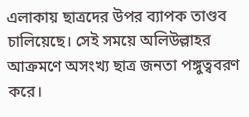এলাকায় ছাত্রদের উপর ব্যাপক তাণ্ডব চালিয়েছে। সেই সময়ে অলিউল্লাহর আক্রমণে অসংখ্য ছাত্র জনতা পঙ্গুত্ববরণ করে।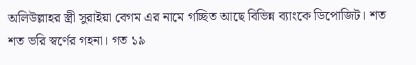অলিউল্লাহর স্ত্রী সুরাইয়া বেগম এর নামে গচ্ছিত আছে বিভিন্ন ব্যাংকে ডিপোজিট। শত শত ভরি স্বর্ণের গহনা। গত ১৯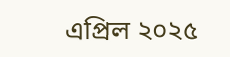এপ্রিল ২০২৫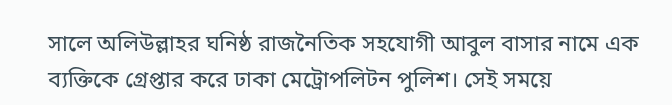সালে অলিউল্লাহর ঘনিষ্ঠ রাজনৈতিক সহযোগী আবুল বাসার নামে এক ব্যক্তিকে গ্রেপ্তার করে ঢাকা মেট্রোপলিটন পুলিশ। সেই সময়ে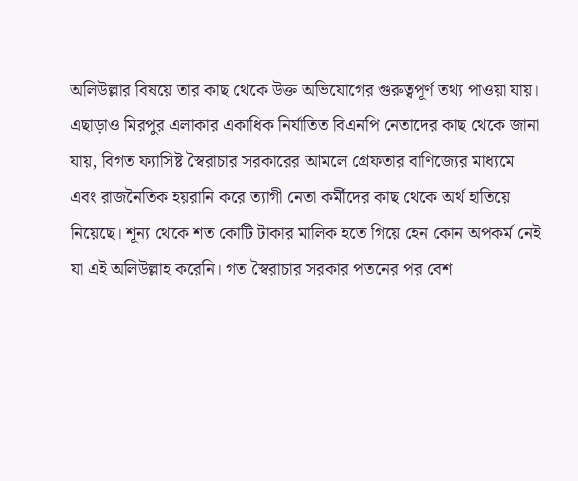অলিউল্লার বিষয়ে তার কাছ থেকে উক্ত অভিযোগের গুরুত্বপূর্ণ তথ্য পাওয়া যায়।
এছাড়াও মিরপুর এলাকার একাধিক নির্যাতিত বিএনপি নেতাদের কাছ থেকে জানা যায়, বিগত ফ্যাসিষ্ট স্বৈরাচার সরকারের আমলে গ্রেফতার বাণিজ্যের মাধ্যমে এবং রাজনৈতিক হয়রানি করে ত্যাগী নেতা কর্মীদের কাছ থেকে অর্থ হাতিয়ে নিয়েছে। শূন্য থেকে শত কোটি টাকার মালিক হতে গিয়ে হেন কোন অপকর্ম নেই যা এই অলিউল্লাহ করেনি। গত স্বৈরাচার সরকার পতনের পর বেশ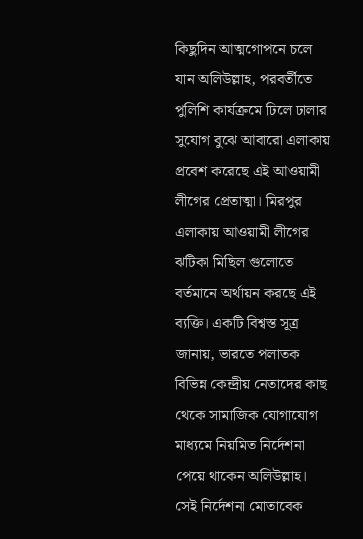কিছুদিন আত্মগোপনে চলে যান অলিউল্লাহ, পরবর্তীতে পুলিশি কার্যক্রমে ঢিলে ঢালার সুযোগ বুঝে আবারো এলাকায় প্রবেশ করেছে এই আওয়ামী লীগের প্রেতাত্মা। মিরপুর এলাকায় আওয়ামী লীগের ঝটিকা মিছিল গুলোতে বর্তমানে অর্থায়ন করছে এই ব্যক্তি। একটি বিশ্বস্ত সূত্র জানায়, ভারতে পলাতক বিভিন্ন কেন্দ্রীয় নেতাদের কাছ থেকে সামাজিক যোগাযোগ মাধ্যমে নিয়মিত নির্দেশনা পেয়ে থাকেন অলিউল্লাহ। সেই নির্দেশনা মোতাবেক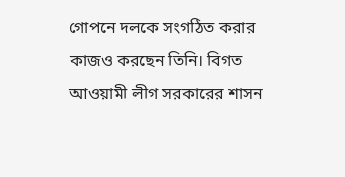গোপনে দলকে সংগঠিত করার কাজও করছেন তিনি। বিগত আওয়ামী লীগ সরকারের শাসন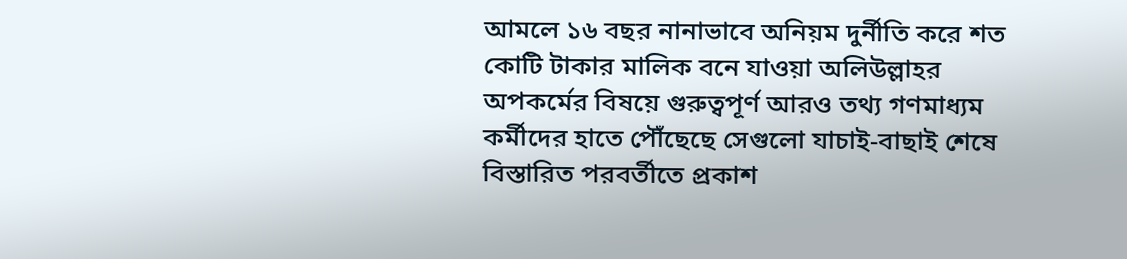আমলে ১৬ বছর নানাভাবে অনিয়ম দুর্নীতি করে শত কোটি টাকার মালিক বনে যাওয়া অলিউল্লাহর অপকর্মের বিষয়ে গুরুত্বপূর্ণ আরও তথ্য গণমাধ্যম কর্মীদের হাতে পৌঁছেছে সেগুলো যাচাই-বাছাই শেষে বিস্তারিত পরবর্তীতে প্রকাশ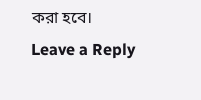করা হবে।
Leave a Reply